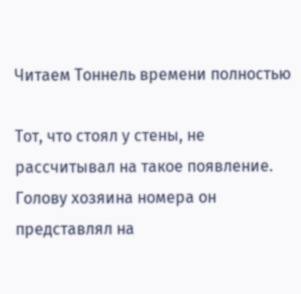Читаем Тоннель времени полностью

Тот, что стоял у стены, не рассчитывал на такое появление. Голову хозяина номера он представлял на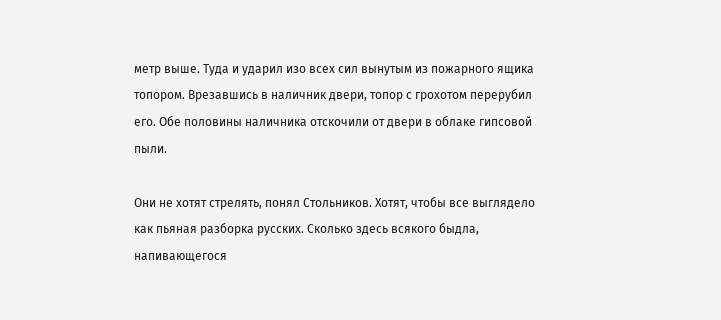метр выше. Туда и ударил изо всех сил вынутым из пожарного ящика топором. Врезавшись в наличник двери, топор с грохотом перерубил его. Обе половины наличника отскочили от двери в облаке гипсовой пыли.

Они не хотят стрелять, понял Стольников. Хотят, чтобы все выглядело как пьяная разборка русских. Сколько здесь всякого быдла, напивающегося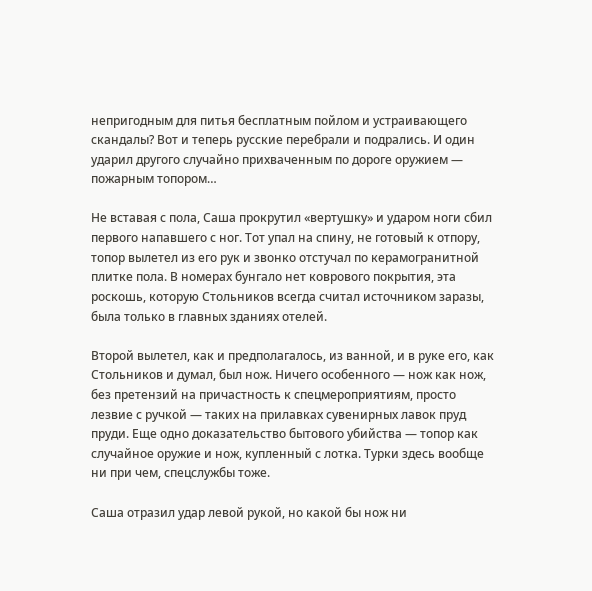непригодным для питья бесплатным пойлом и устраивающего скандалы? Вот и теперь русские перебрали и подрались. И один ударил другого случайно прихваченным по дороге оружием — пожарным топором…

Не вставая с пола, Саша прокрутил «вертушку» и ударом ноги сбил первого напавшего с ног. Тот упал на спину, не готовый к отпору, топор вылетел из его рук и звонко отстучал по керамогранитной плитке пола. В номерах бунгало нет коврового покрытия, эта роскошь, которую Стольников всегда считал источником заразы, была только в главных зданиях отелей.

Второй вылетел, как и предполагалось, из ванной, и в руке его, как Стольников и думал, был нож. Ничего особенного — нож как нож, без претензий на причастность к спецмероприятиям, просто лезвие с ручкой — таких на прилавках сувенирных лавок пруд пруди. Еще одно доказательство бытового убийства — топор как случайное оружие и нож, купленный с лотка. Турки здесь вообще ни при чем, спецслужбы тоже.

Саша отразил удар левой рукой, но какой бы нож ни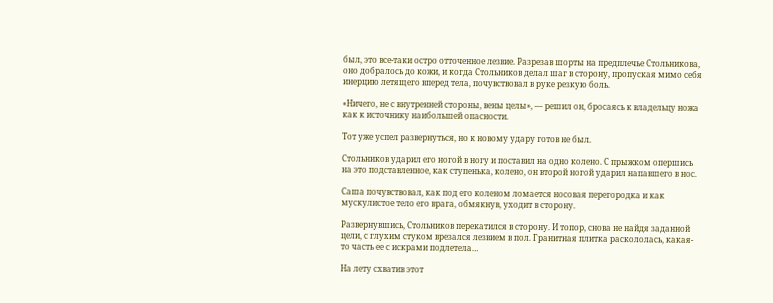был, это все-таки остро отточенное лезвие. Разрезав шорты на предплечье Стольникова, оно добралось до кожи, и когда Стольников делал шаг в сторону, пропуская мимо себя инерцию летящего вперед тела, почувствовал в руке резкую боль.

«Ничего, не с внутренней стороны, вены целы», — решил он, бросаясь к владельцу ножа как к источнику наибольшей опасности.

Тот уже успел развернуться, но к новому удару готов не был.

Стольников ударил его ногой в ногу и поставил на одно колено. С прыжком опершись на это подставленное, как ступенька, колено, он второй ногой ударил напавшего в нос.

Саша почувствовал, как под его коленом ломается носовая перегородка и как мускулистое тело его врага, обмякнув, уходит в сторону.

Развернувшись, Стольников перекатился в сторону. И топор, снова не найдя заданной цели, с глухим стуком врезался лезвием в пол. Гранитная плитка раскололась, какая-то часть ее с искрами подлетела…

На лету схватив этот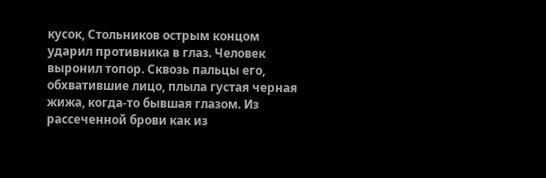кусок, Стольников острым концом ударил противника в глаз. Человек выронил топор. Сквозь пальцы его, обхватившие лицо, плыла густая черная жижа, когда-то бывшая глазом. Из рассеченной брови как из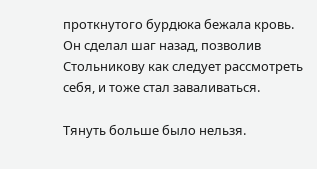проткнутого бурдюка бежала кровь. Он сделал шаг назад, позволив Стольникову как следует рассмотреть себя, и тоже стал заваливаться.

Тянуть больше было нельзя.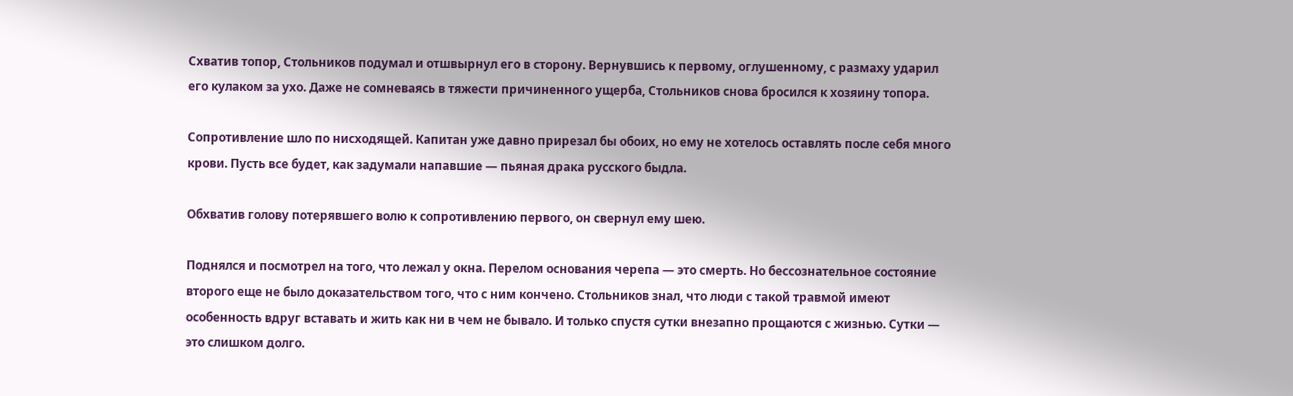Схватив топор, Стольников подумал и отшвырнул его в сторону. Вернувшись к первому, оглушенному, с размаху ударил его кулаком за ухо. Даже не сомневаясь в тяжести причиненного ущерба, Стольников снова бросился к хозяину топора.

Сопротивление шло по нисходящей. Капитан уже давно прирезал бы обоих, но ему не хотелось оставлять после себя много крови. Пусть все будет, как задумали напавшие — пьяная драка русского быдла.

Обхватив голову потерявшего волю к сопротивлению первого, он свернул ему шею.

Поднялся и посмотрел на того, что лежал у окна. Перелом основания черепа — это смерть. Но бессознательное состояние второго еще не было доказательством того, что с ним кончено. Стольников знал, что люди с такой травмой имеют особенность вдруг вставать и жить как ни в чем не бывало. И только спустя сутки внезапно прощаются с жизнью. Сутки — это слишком долго.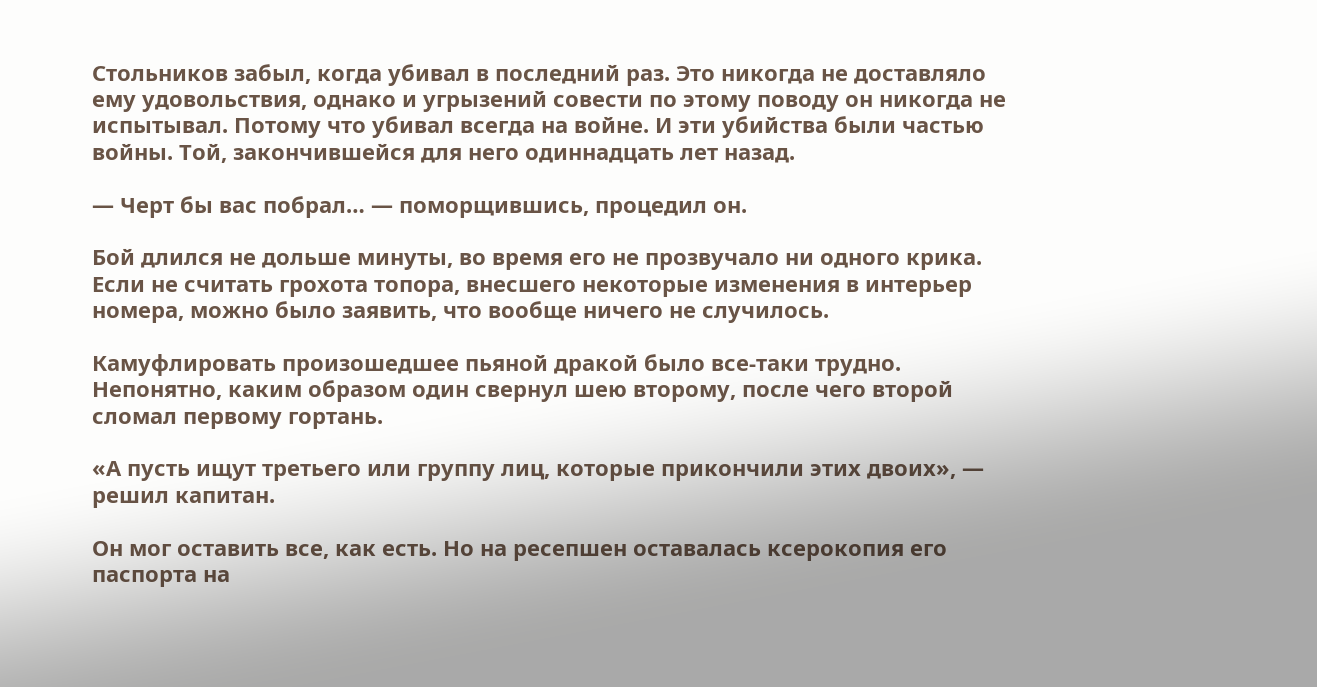Стольников забыл, когда убивал в последний раз. Это никогда не доставляло ему удовольствия, однако и угрызений совести по этому поводу он никогда не испытывал. Потому что убивал всегда на войне. И эти убийства были частью войны. Той, закончившейся для него одиннадцать лет назад.

— Черт бы вас побрал… — поморщившись, процедил он.

Бой длился не дольше минуты, во время его не прозвучало ни одного крика. Если не считать грохота топора, внесшего некоторые изменения в интерьер номера, можно было заявить, что вообще ничего не случилось.

Камуфлировать произошедшее пьяной дракой было все-таки трудно. Непонятно, каким образом один свернул шею второму, после чего второй сломал первому гортань.

«А пусть ищут третьего или группу лиц, которые прикончили этих двоих», — решил капитан.

Он мог оставить все, как есть. Но на ресепшен оставалась ксерокопия его паспорта на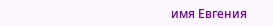имя Евгения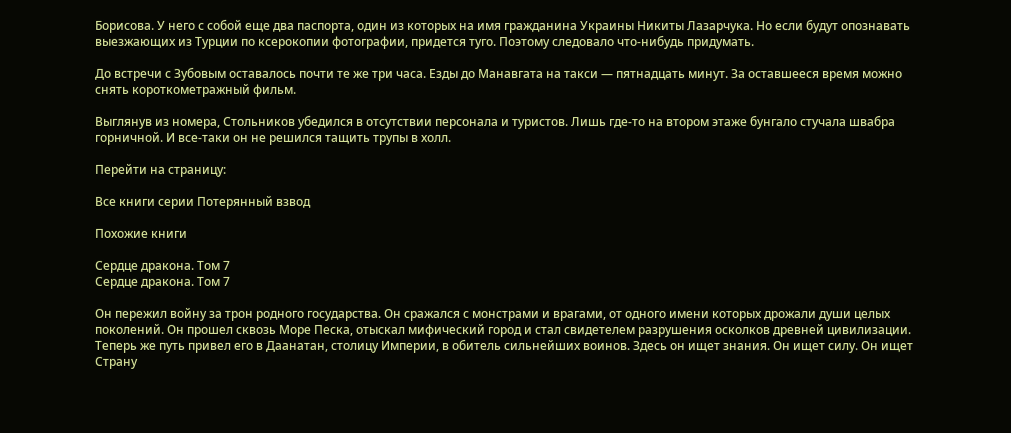Борисова. У него с собой еще два паспорта, один из которых на имя гражданина Украины Никиты Лазарчука. Но если будут опознавать выезжающих из Турции по ксерокопии фотографии, придется туго. Поэтому следовало что-нибудь придумать.

До встречи с Зубовым оставалось почти те же три часа. Езды до Манавгата на такси — пятнадцать минут. За оставшееся время можно снять короткометражный фильм.

Выглянув из номера, Стольников убедился в отсутствии персонала и туристов. Лишь где-то на втором этаже бунгало стучала швабра горничной. И все-таки он не решился тащить трупы в холл.

Перейти на страницу:

Все книги серии Потерянный взвод

Похожие книги

Сердце дракона. Том 7
Сердце дракона. Том 7

Он пережил войну за трон родного государства. Он сражался с монстрами и врагами, от одного имени которых дрожали души целых поколений. Он прошел сквозь Море Песка, отыскал мифический город и стал свидетелем разрушения осколков древней цивилизации. Теперь же путь привел его в Даанатан, столицу Империи, в обитель сильнейших воинов. Здесь он ищет знания. Он ищет силу. Он ищет Страну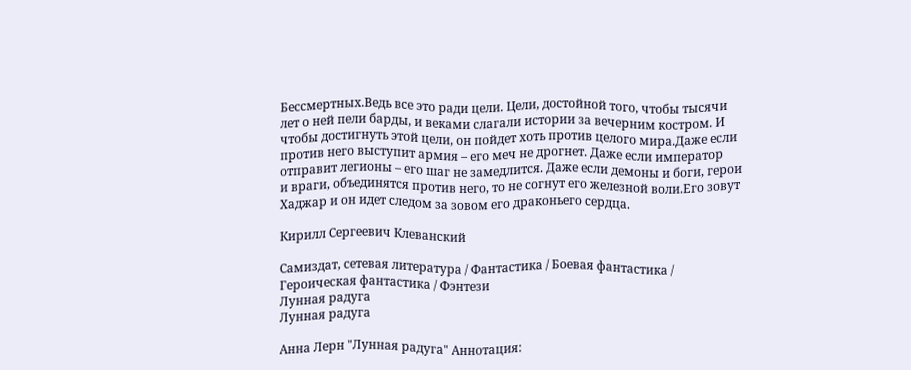Бессмертных.Ведь все это ради цели. Цели, достойной того, чтобы тысячи лет о ней пели барды, и веками слагали истории за вечерним костром. И чтобы достигнуть этой цели, он пойдет хоть против целого мира.Даже если против него выступит армия – его меч не дрогнет. Даже если император отправит легионы – его шаг не замедлится. Даже если демоны и боги, герои и враги, объединятся против него, то не согнут его железной воли.Его зовут Хаджар и он идет следом за зовом его драконьего сердца.

Кирилл Сергеевич Клеванский

Самиздат, сетевая литература / Фантастика / Боевая фантастика / Героическая фантастика / Фэнтези
Лунная радуга
Лунная радуга

Анна Лерн "Лунная радуга" Аннотация: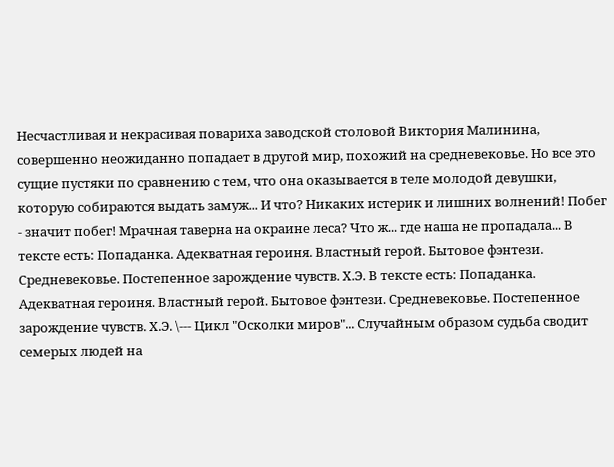Несчастливая и некрасивая повариха заводской столовой Виктория Малинина, совершенно неожиданно попадает в другой мир, похожий на средневековье. Но все это сущие пустяки по сравнению с тем, что она оказывается в теле молодой девушки, которую собираются выдать замуж... И что? Никаких истерик и лишних волнений! Побег - значит побег! Мрачная таверна на окраине леса? Что ж... где наша не пропадала... В тексте есть: Попаданка. Адекватная героиня. Властный герой. Бытовое фэнтези. Средневековье. Постепенное зарождение чувств. Х.Э. В тексте есть: Попаданка. Адекватная героиня. Властный герой. Бытовое фэнтези. Средневековье. Постепенное зарождение чувств. Х.Э. \--- Цикл "Осколки миров"... Случайным образом судьба сводит семерых людей на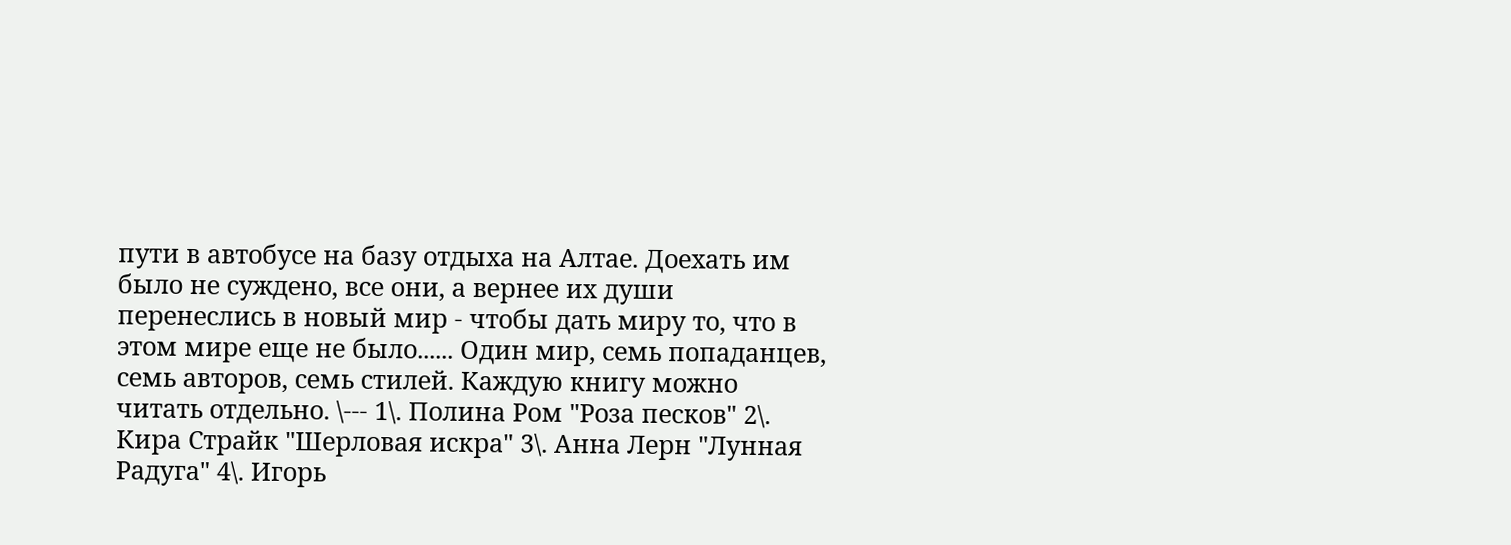пути в автобусе на базу отдыха на Алтае. Доехать им было не суждено, все они, а вернее их души перенеслись в новый мир - чтобы дать миру то, что в этом мире еще не было...... Один мир, семь попаданцев, семь авторов, семь стилей. Каждую книгу можно читать отдельно. \--- 1\. Полина Ром "Роза песков" 2\. Кира Страйк "Шерловая искра" 3\. Анна Лерн "Лунная Радуга" 4\. Игорь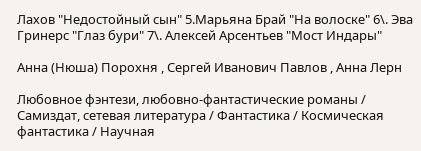Лахов "Недостойный сын" 5.Марьяна Брай "На волоске" 6\. Эва Гринерс "Глаз бури" 7\. Алексей Арсентьев "Мост Индары"

Анна (Нюша) Порохня , Сергей Иванович Павлов , Анна Лерн

Любовное фэнтези, любовно-фантастические романы / Самиздат, сетевая литература / Фантастика / Космическая фантастика / Научная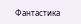Фантастика